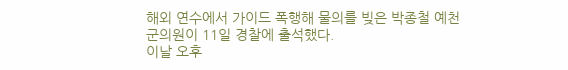해외 연수에서 가이드 폭행해 물의를 빚은 박종철 예천군의원이 11일 경찰에 출석했다.
이날 오후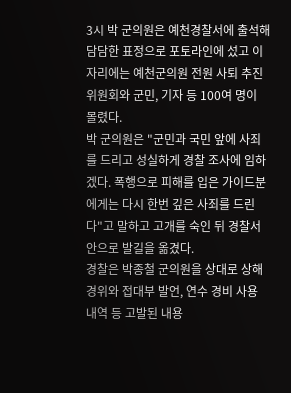3시 박 군의원은 예천경찰서에 출석해 담담한 표정으로 포토라인에 섰고 이 자리에는 예천군의원 전원 사퇴 추진위원회와 군민, 기자 등 100여 명이 몰렸다.
박 군의원은 "군민과 국민 앞에 사죄를 드리고 성실하게 경찰 조사에 임하겠다. 폭행으로 피해를 입은 가이드분에게는 다시 한번 깊은 사죄를 드린다"고 말하고 고개를 숙인 뒤 경찰서 안으로 발길을 옮겼다.
경찰은 박종철 군의원을 상대로 상해 경위와 접대부 발언, 연수 경비 사용 내역 등 고발된 내용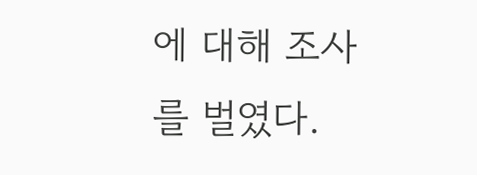에 대해 조사를 벌였다.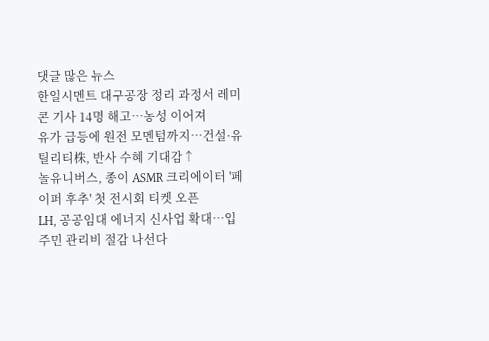댓글 많은 뉴스
한일시멘트 대구공장 정리 과정서 레미콘 기사 14명 해고…농성 이어져
유가 급등에 원전 모멘텀까지…건설·유틸리티株, 반사 수혜 기대감↑
놀유니버스, 종이 ASMR 크리에이터 '페이퍼 후추' 첫 전시회 티켓 오픈
LH, 공공임대 에너지 신사업 확대…입주민 관리비 절감 나선다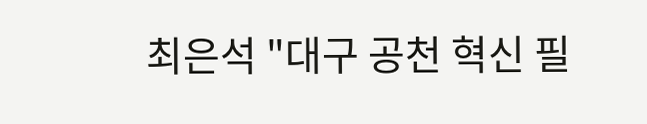최은석 "대구 공천 혁신 필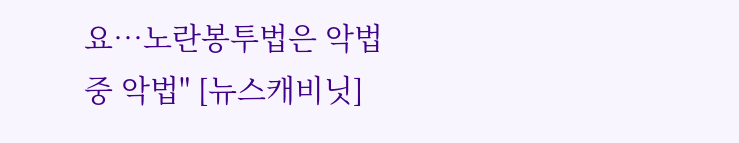요…노란봉투법은 악법 중 악법" [뉴스캐비닛]